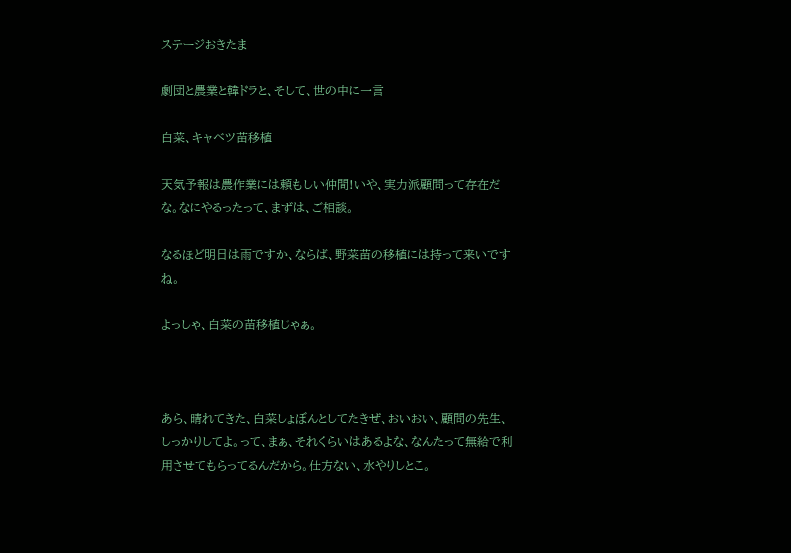ステージおきたま

劇団と農業と韓ドラと、そして、世の中に一言

白菜、キャベツ苗移植

天気予報は農作業には頼もしい仲間!いや、実力派顧問って存在だな。なにやるったって、まずは、ご相談。

なるほど明日は雨ですか、ならば、野菜苗の移植には持って来いですね。

よっしゃ、白菜の苗移植じゃぁ。



あら、晴れてきた、白菜しょぼんとしてたきぜ、おいおい、顧問の先生、しっかりしてよ。って、まぁ、それくらいはあるよな、なんたって無給で利用させてもらってるんだから。仕方ない、水やりしとこ。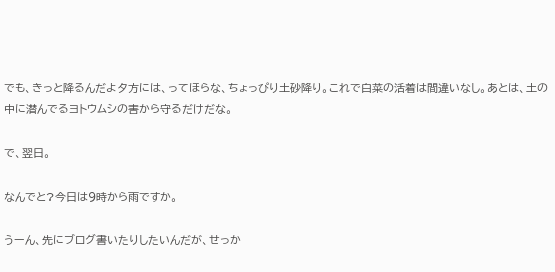でも、きっと降るんだよ夕方には、ってほらな、ちょっぴり土砂降り。これで白菜の活着は間違いなし。あとは、土の中に潜んでるヨトウムシの害から守るだけだな。

で、翌日。

なんでと?今日は9時から雨ですか。

うーん、先にブログ書いたりしたいんだが、せっか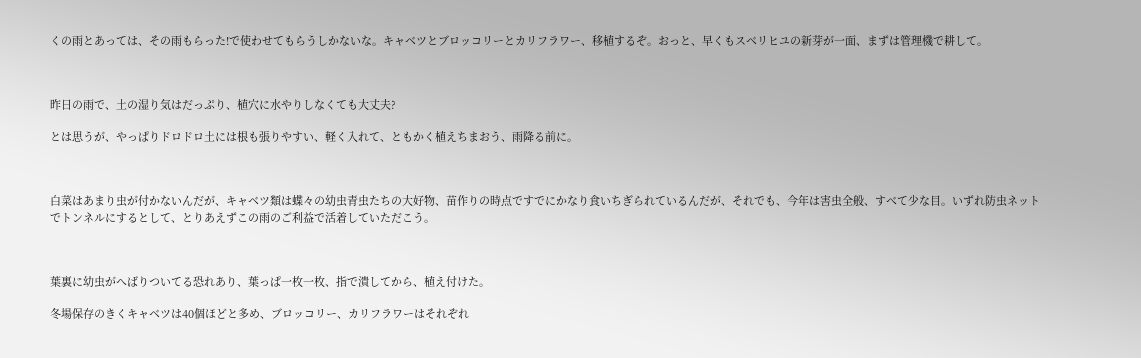くの雨とあっては、その雨もらった!で使わせてもらうしかないな。キャベツとブロッコリーとカリフラワー、移植するぞ。おっと、早くもスベリヒユの新芽が一面、まずは管理機で耕して。



昨日の雨で、土の湿り気はだっぷり、植穴に水やりしなくても大丈夫?

とは思うが、やっぱりドロドロ土には根も張りやすい、軽く入れて、ともかく植えちまおう、雨降る前に。



白菜はあまり虫が付かないんだが、キャベツ類は蝶々の幼虫青虫たちの大好物、苗作りの時点ですでにかなり食いちぎられているんだが、それでも、今年は害虫全般、すべて少な目。いずれ防虫ネットでトンネルにするとして、とりあえずこの雨のご利益で活着していただこう。



葉裏に幼虫がへばりついてる恐れあり、葉っぱ一枚一枚、指で潰してから、植え付けた。

冬場保存のきくキャベツは40個ほどと多め、ブロッコリー、カリフラワーはそれぞれ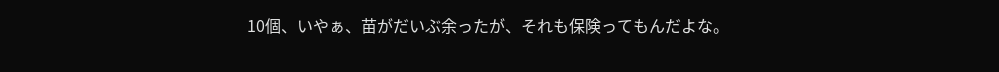10個、いやぁ、苗がだいぶ余ったが、それも保険ってもんだよな。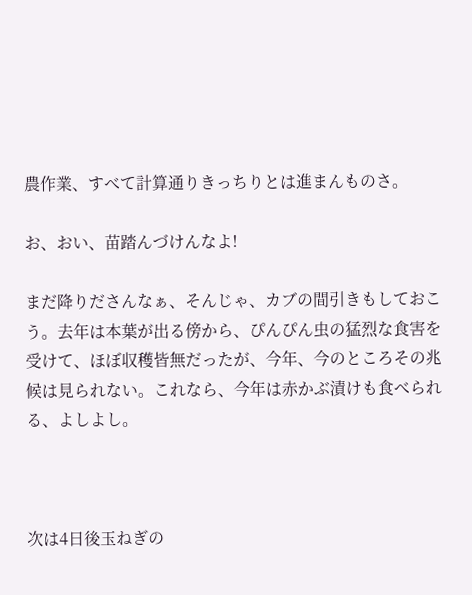農作業、すべて計算通りきっちりとは進まんものさ。

お、おい、苗踏んづけんなよ!

まだ降りださんなぁ、そんじゃ、カブの間引きもしておこう。去年は本葉が出る傍から、ぴんぴん虫の猛烈な食害を受けて、ほぼ収穫皆無だったが、今年、今のところその兆候は見られない。これなら、今年は赤かぶ漬けも食べられる、よしよし。



次は4日後玉ねぎの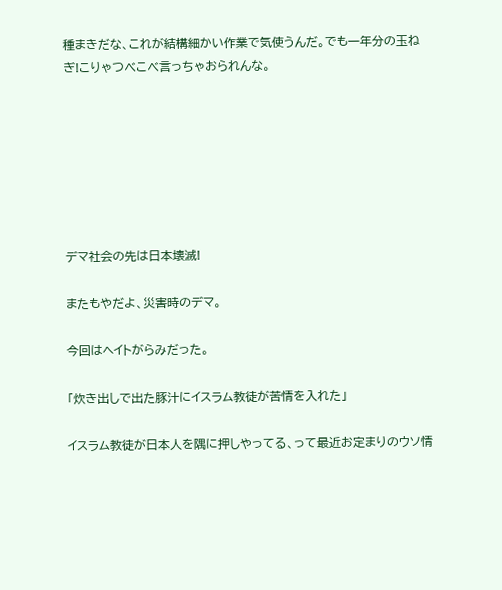種まきだな、これが結構細かい作業で気使うんだ。でも一年分の玉ねぎ!こりゃつべこべ言っちゃおられんな。







デマ社会の先は日本壊滅!

またもやだよ、災害時のデマ。

今回はヘイトがらみだった。

「炊き出しで出た豚汁にイスラム教徒が苦情を入れた」

イスラム教徒が日本人を隅に押しやってる、って最近お定まりのウソ情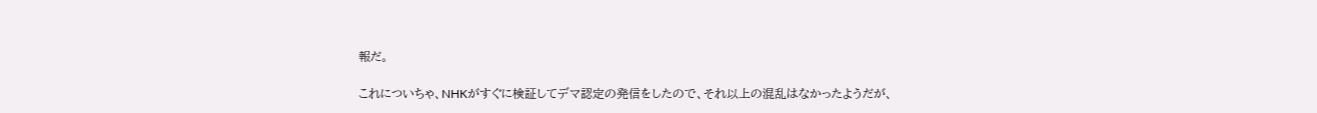報だ。

これについちゃ、NHKがすぐに検証してデマ認定の発信をしたので、それ以上の混乱はなかったようだが、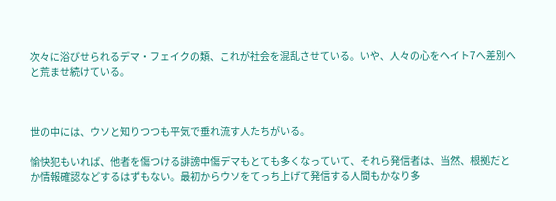次々に浴びせられるデマ・フェイクの類、これが社会を混乱させている。いや、人々の心をヘイト7へ差別へと荒ませ続けている。



世の中には、ウソと知りつつも平気で垂れ流す人たちがいる。

愉快犯もいれば、他者を傷つける誹謗中傷デマもとても多くなっていて、それら発信者は、当然、根拠だとか情報確認などするはずもない。最初からウソをてっち上げて発信する人間もかなり多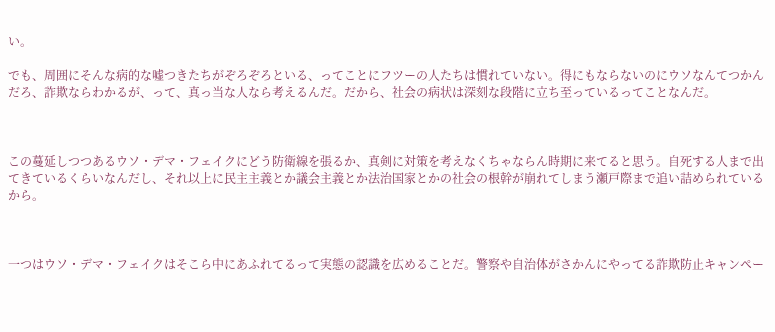い。

でも、周囲にそんな病的な嘘つきたちがぞろぞろといる、ってことにフツーの人たちは慣れていない。得にもならないのにウソなんてつかんだろ、詐欺ならわかるが、って、真っ当な人なら考えるんだ。だから、社会の病状は深刻な段階に立ち至っているってことなんだ。



この蔓延しつつあるウソ・デマ・フェイクにどう防衛線を張るか、真剣に対策を考えなくちゃならん時期に来てると思う。自死する人まで出てきているくらいなんだし、それ以上に民主主義とか議会主義とか法治国家とかの社会の根幹が崩れてしまう瀬戸際まで追い詰められているから。



一つはウソ・デマ・フェイクはそこら中にあふれてるって実態の認識を広めることだ。警察や自治体がさかんにやってる詐欺防止キャンペー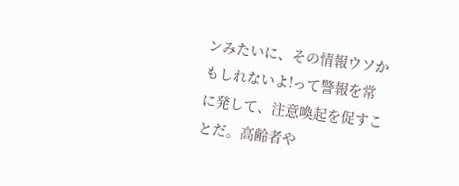ンみたいに、その情報ウソかもしれないよ!って警報を常に発して、注意喚起を促すことだ。高齢者や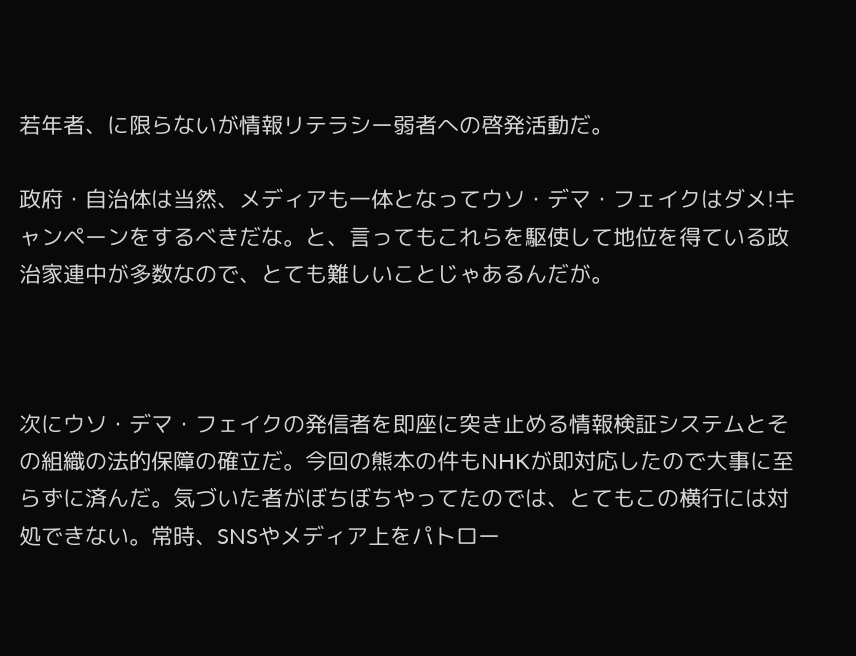若年者、に限らないが情報リテラシー弱者への啓発活動だ。

政府・自治体は当然、メディアも一体となってウソ・デマ・フェイクはダメ!キャンペーンをするべきだな。と、言ってもこれらを駆使して地位を得ている政治家連中が多数なので、とても難しいことじゃあるんだが。



次にウソ・デマ・フェイクの発信者を即座に突き止める情報検証システムとその組織の法的保障の確立だ。今回の熊本の件もNHKが即対応したので大事に至らずに済んだ。気づいた者がぼちぼちやってたのでは、とてもこの横行には対処できない。常時、SNSやメディア上をパトロー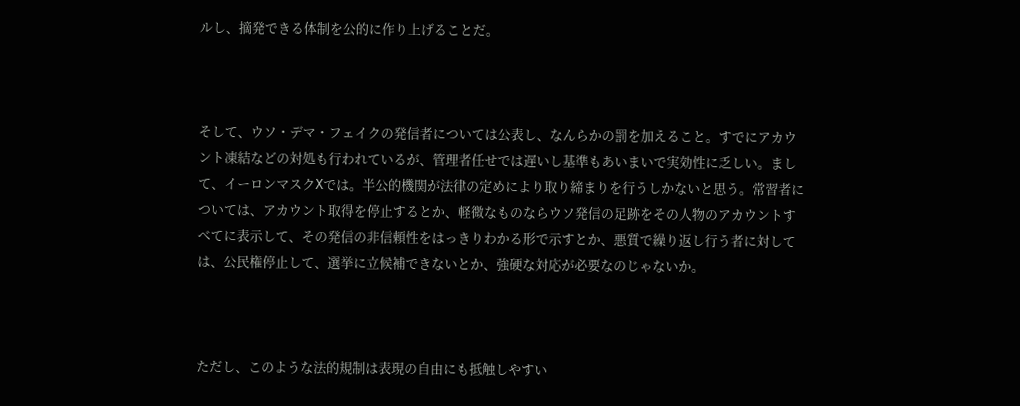ルし、摘発できる体制を公的に作り上げることだ。



そして、ウソ・デマ・フェイクの発信者については公表し、なんらかの罰を加えること。すでにアカウント凍結などの対処も行われているが、管理者任せでは遅いし基準もあいまいで実効性に乏しい。まして、イーロンマスクXでは。半公的機関が法律の定めにより取り締まりを行うしかないと思う。常習者については、アカウント取得を停止するとか、軽微なものならウソ発信の足跡をその人物のアカウントすべてに表示して、その発信の非信頼性をはっきりわかる形で示すとか、悪質で繰り返し行う者に対しては、公民権停止して、選挙に立候補できないとか、強硬な対応が必要なのじゃないか。



ただし、このような法的規制は表現の自由にも抵触しやすい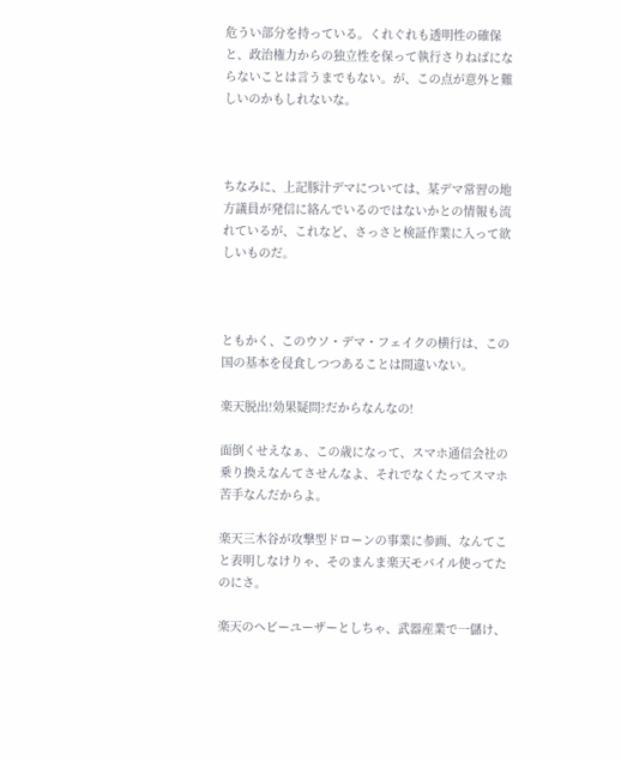危うい部分を持っている。くれぐれも透明性の確保と、政治権力からの独立性を保って執行さりねばにならないことは言うまでもない。が、この点が意外と難しいのかもしれないな。



ちなみに、上記豚汁デマについては、某デマ常習の地方議員が発信に絡んでいるのではないかとの情報も流れているが、これなど、さっさと検証作業に入って欲しいものだ。



ともかく、このウソ・デマ・フェイクの横行は、この国の基本を侵食しつつあることは間違いない。

楽天脱出!効果疑問?だからなんなの!

面倒くせえなぁ、この歳になって、スマホ通信会社の乗り換えなんてさせんなよ、それでなくたってスマホ苦手なんだからよ。

楽天三木谷が攻撃型ドローンの事業に参画、なんてこと表明しなけりゃ、そのまんま楽天モバイル使ってたのにさ。

楽天のヘビーユーザーとしちゃ、武器産業で一儲け、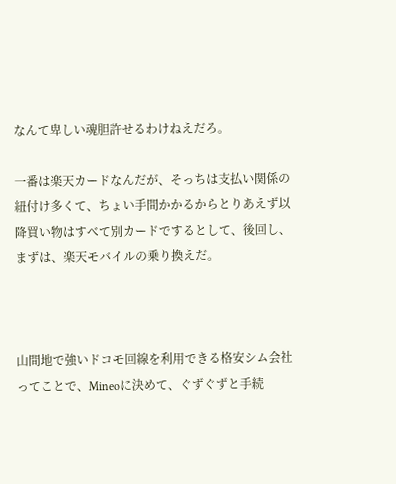なんて卑しい魂胆許せるわけねえだろ。

一番は楽天カードなんだが、そっちは支払い関係の紐付け多くて、ちょい手間かかるからとりあえず以降買い物はすべて別カードでするとして、後回し、まずは、楽天モバイルの乗り換えだ。



山間地で強いドコモ回線を利用できる格安シム会社ってことで、Mineoに決めて、ぐずぐずと手続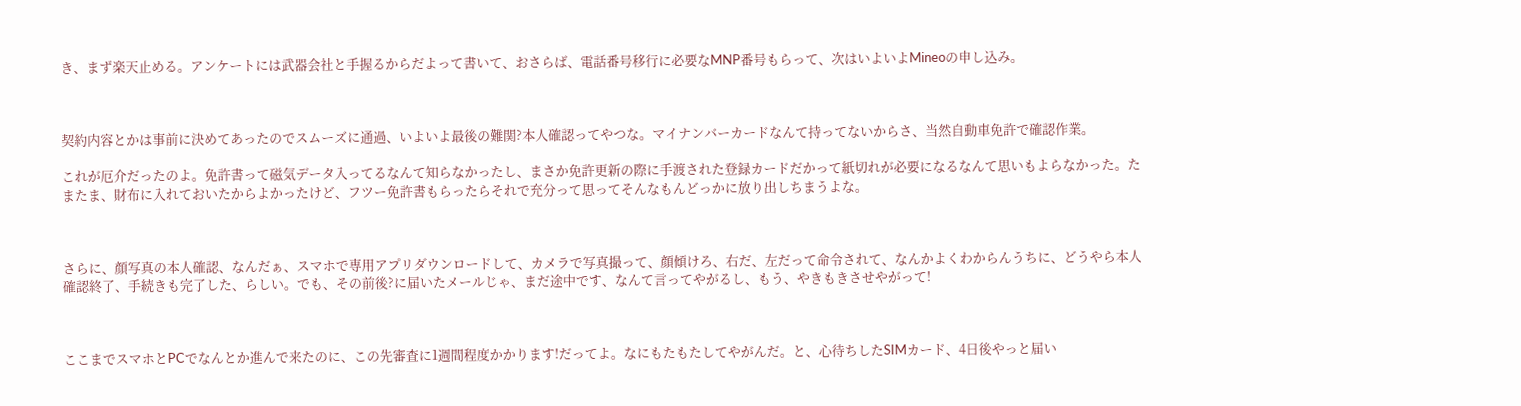き、まず楽天止める。アンケートには武器会社と手握るからだよって書いて、おさらば、電話番号移行に必要なMNP番号もらって、次はいよいよMineoの申し込み。



契約内容とかは事前に決めてあったのでスムーズに通過、いよいよ最後の難関?本人確認ってやつな。マイナンバーカードなんて持ってないからさ、当然自動車免許で確認作業。

これが厄介だったのよ。免許書って磁気データ入ってるなんて知らなかったし、まさか免許更新の際に手渡された登録カードだかって紙切れが必要になるなんて思いもよらなかった。たまたま、財布に入れておいたからよかったけど、フツー免許書もらったらそれで充分って思ってそんなもんどっかに放り出しちまうよな。



さらに、顔写真の本人確認、なんだぁ、スマホで専用アプリダウンロードして、カメラで写真撮って、顔傾けろ、右だ、左だって命令されて、なんかよくわからんうちに、どうやら本人確認終了、手続きも完了した、らしい。でも、その前後?に届いたメールじゃ、まだ途中です、なんて言ってやがるし、もう、やきもきさせやがって!



ここまでスマホとPCでなんとか進んで来たのに、この先審査に1週間程度かかります!だってよ。なにもたもたしてやがんだ。と、心待ちしたSIMカード、4日後やっと届い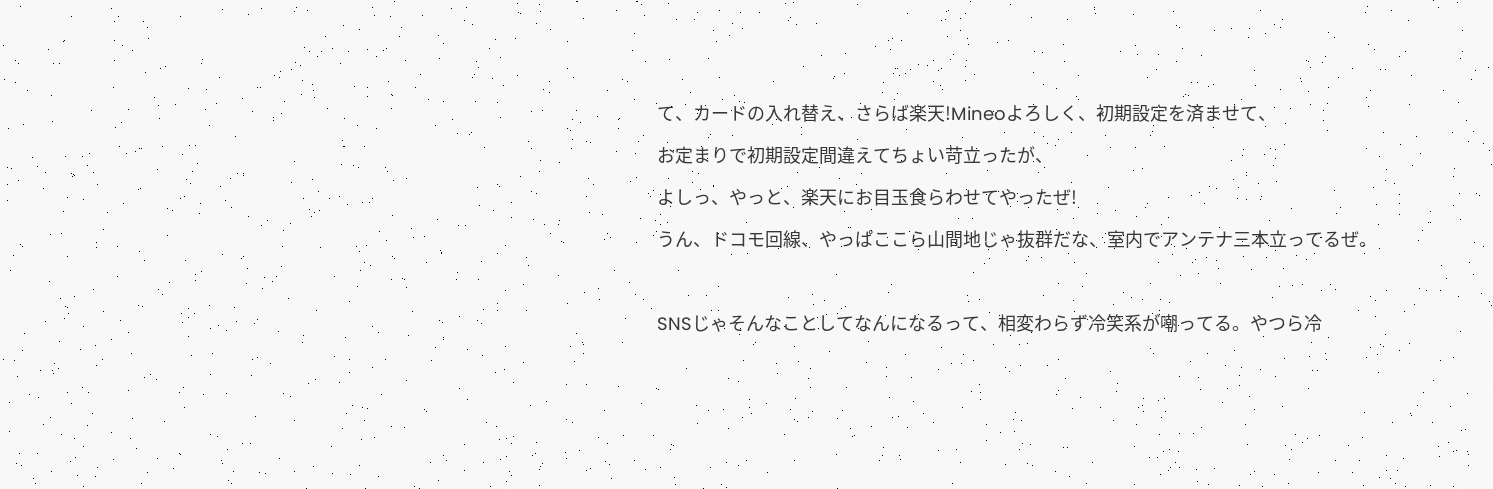て、カードの入れ替え、さらば楽天!Mineoよろしく、初期設定を済ませて、

お定まりで初期設定間違えてちょい苛立ったが、

よしっ、やっと、楽天にお目玉食らわせてやったぜ!

うん、ドコモ回線、やっぱここら山間地じゃ抜群だな、室内でアンテナ三本立ってるぜ。



SNSじゃそんなことしてなんになるって、相変わらず冷笑系が嘲ってる。やつら冷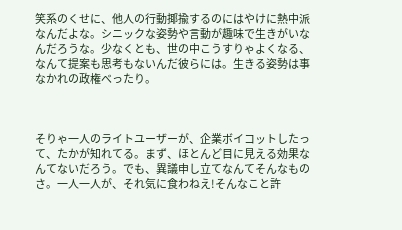笑系のくせに、他人の行動揶揄するのにはやけに熱中派なんだよな。シニックな姿勢や言動が趣味で生きがいなんだろうな。少なくとも、世の中こうすりゃよくなる、なんて提案も思考もないんだ彼らには。生きる姿勢は事なかれの政権べったり。



そりゃ一人のライトユーザーが、企業ボイコットしたって、たかが知れてる。まず、ほとんど目に見える効果なんてないだろう。でも、異議申し立てなんてそんなものさ。一人一人が、それ気に食わねえ!そんなこと許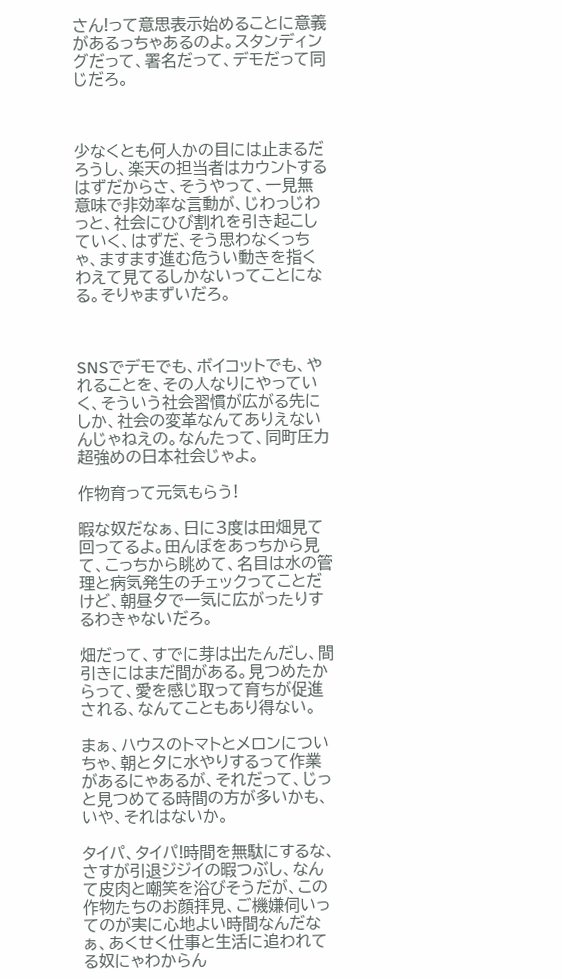さん!って意思表示始めることに意義があるっちゃあるのよ。スタンディングだって、署名だって、デモだって同じだろ。



少なくとも何人かの目には止まるだろうし、楽天の担当者はカウントするはずだからさ、そうやって、一見無意味で非効率な言動が、じわっじわっと、社会にひび割れを引き起こしていく、はずだ、そう思わなくっちゃ、ますます進む危うい動きを指くわえて見てるしかないってことになる。そりゃまずいだろ。



SNSでデモでも、ボイコットでも、やれることを、その人なりにやっていく、そういう社会習慣が広がる先にしか、社会の変革なんてありえないんじゃねえの。なんたって、同町圧力超強めの日本社会じゃよ。

作物育って元気もらう!

暇な奴だなぁ、日に3度は田畑見て回ってるよ。田んぼをあっちから見て、こっちから眺めて、名目は水の管理と病気発生のチェックってことだけど、朝昼夕で一気に広がったりするわきゃないだろ。

畑だって、すでに芽は出たんだし、間引きにはまだ間がある。見つめたからって、愛を感じ取って育ちが促進される、なんてこともあり得ない。

まぁ、ハウスのトマトとメロンについちゃ、朝と夕に水やりするって作業があるにゃあるが、それだって、じっと見つめてる時間の方が多いかも、いや、それはないか。

タイパ、タイパ!時間を無駄にするな、さすが引退ジジイの暇つぶし、なんて皮肉と嘲笑を浴びそうだが、この作物たちのお顔拝見、ご機嫌伺いってのが実に心地よい時間なんだなぁ、あくせく仕事と生活に追われてる奴にゃわからん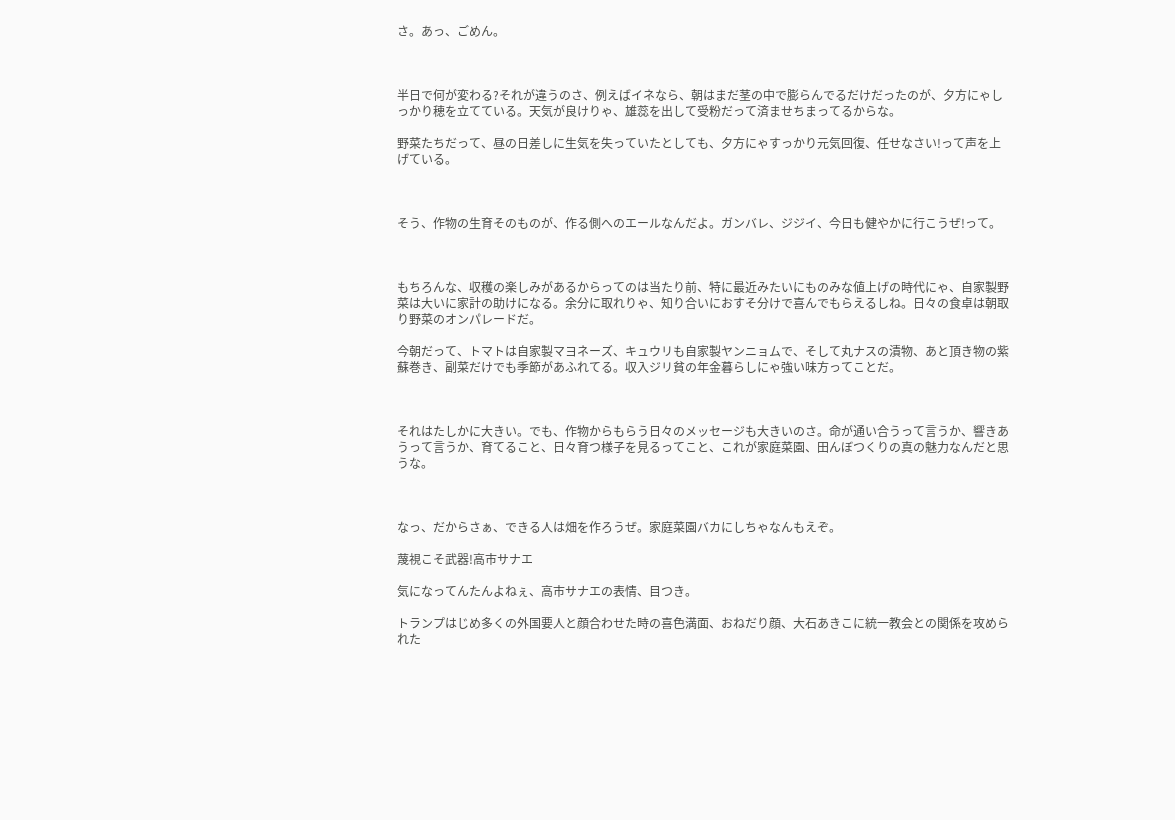さ。あっ、ごめん。



半日で何が変わる?それが違うのさ、例えばイネなら、朝はまだ茎の中で膨らんでるだけだったのが、夕方にゃしっかり穂を立てている。天気が良けりゃ、雄蕊を出して受粉だって済ませちまってるからな。

野菜たちだって、昼の日差しに生気を失っていたとしても、夕方にゃすっかり元気回復、任せなさい!って声を上げている。



そう、作物の生育そのものが、作る側へのエールなんだよ。ガンバレ、ジジイ、今日も健やかに行こうぜ!って。



もちろんな、収穫の楽しみがあるからってのは当たり前、特に最近みたいにものみな値上げの時代にゃ、自家製野菜は大いに家計の助けになる。余分に取れりゃ、知り合いにおすそ分けで喜んでもらえるしね。日々の食卓は朝取り野菜のオンパレードだ。

今朝だって、トマトは自家製マヨネーズ、キュウリも自家製ヤンニョムで、そして丸ナスの漬物、あと頂き物の紫蘇巻き、副菜だけでも季節があふれてる。収入ジリ貧の年金暮らしにゃ強い味方ってことだ。



それはたしかに大きい。でも、作物からもらう日々のメッセージも大きいのさ。命が通い合うって言うか、響きあうって言うか、育てること、日々育つ様子を見るってこと、これが家庭菜園、田んぼつくりの真の魅力なんだと思うな。



なっ、だからさぁ、できる人は畑を作ろうぜ。家庭菜園バカにしちゃなんもえぞ。

蔑視こそ武器!高市サナエ

気になってんたんよねぇ、高市サナエの表情、目つき。

トランプはじめ多くの外国要人と顔合わせた時の喜色満面、おねだり顔、大石あきこに統一教会との関係を攻められた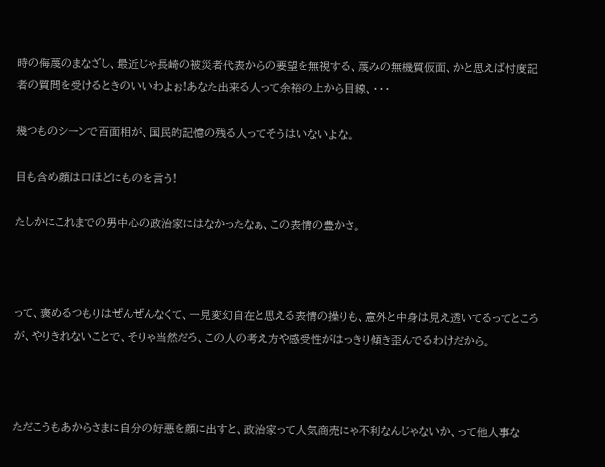時の侮蔑のまなざし、最近じゃ長崎の被災者代表からの要望を無視する、蔑みの無機質仮面、かと思えば忖度記者の質問を受けるときのいいわよぉ!あなた出来る人って余裕の上から目線、・・・

幾つものシーンで百面相が、国民的記憶の残る人ってそうはいないよな。

目も含め顔は口ほどにものを言う!

たしかにこれまでの男中心の政治家にはなかったなぁ、この表情の豊かさ。



って、褒めるつもりはぜんぜんなくて、一見変幻自在と思える表情の操りも、意外と中身は見え透いてるってところが、やりきれないことで、そりゃ当然だろ、この人の考え方や感受性がはっきり傾き歪んでるわけだから。



ただこうもあからさまに自分の好悪を顔に出すと、政治家って人気商売にゃ不利なんじゃないか、って他人事な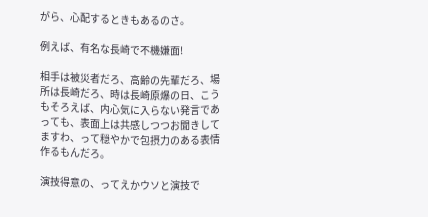がら、心配するときもあるのさ。

例えば、有名な長崎で不機嫌面!

相手は被災者だろ、高齢の先輩だろ、場所は長崎だろ、時は長崎原爆の日、こうもそろえば、内心気に入らない発言であっても、表面上は共感しつつお聞きしてますわ、って穏やかで包摂力のある表情作るもんだろ。

演技得意の、ってえかウソと演技で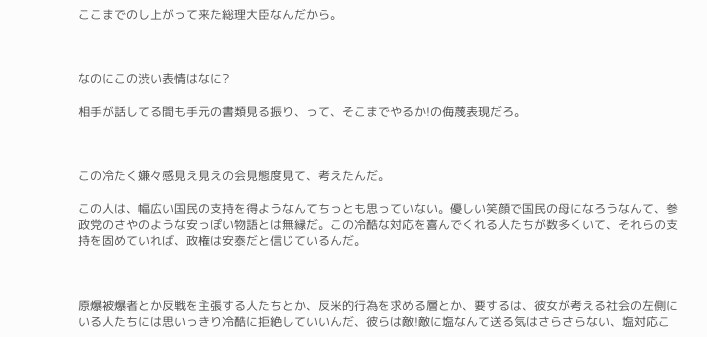ここまでのし上がって来た総理大臣なんだから。



なのにこの渋い表情はなに?

相手が話してる間も手元の書類見る振り、って、そこまでやるか!の侮蔑表現だろ。



この冷たく嫌々感見え見えの会見態度見て、考えたんだ。

この人は、幅広い国民の支持を得ようなんてちっとも思っていない。優しい笑顔で国民の母になろうなんて、参政党のさやのような安っぽい物語とは無縁だ。この冷酷な対応を喜んでくれる人たちが数多くいて、それらの支持を固めていれば、政権は安泰だと信じているんだ。



原爆被爆者とか反戦を主張する人たちとか、反米的行為を求める層とか、要するは、彼女が考える社会の左側にいる人たちには思いっきり冷酷に拒絶していいんだ、彼らは敵!敵に塩なんて送る気はさらさらない、塩対応こ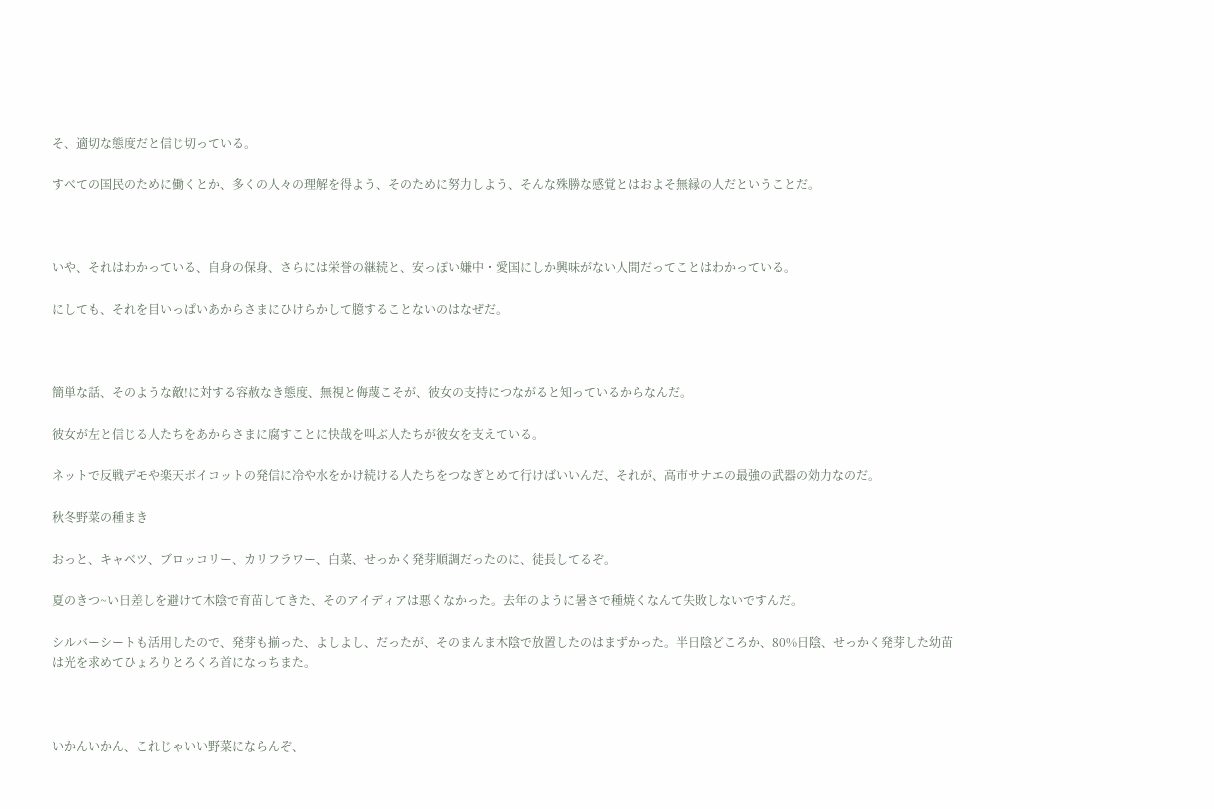そ、適切な態度だと信じ切っている。

すべての国民のために働くとか、多くの人々の理解を得よう、そのために努力しよう、そんな殊勝な感覚とはおよそ無縁の人だということだ。



いや、それはわかっている、自身の保身、さらには栄誉の継続と、安っぽい嫌中・愛国にしか興味がない人間だってことはわかっている。

にしても、それを目いっぱいあからさまにひけらかして臆することないのはなぜだ。



簡単な話、そのような敵!に対する容赦なき態度、無視と侮蔑こそが、彼女の支持につながると知っているからなんだ。

彼女が左と信じる人たちをあからさまに腐すことに快哉を叫ぶ人たちが彼女を支えている。

ネットで反戦デモや楽天ボイコットの発信に冷や水をかけ続ける人たちをつなぎとめて行けばいいんだ、それが、高市サナエの最強の武器の効力なのだ。

秋冬野菜の種まき

おっと、キャベツ、ブロッコリー、カリフラワー、白菜、せっかく発芽順調だったのに、徒長してるぞ。

夏のきつ~い日差しを避けて木陰で育苗してきた、そのアイディアは悪くなかった。去年のように暑さで種焼くなんて失敗しないですんだ。

シルバーシートも活用したので、発芽も揃った、よしよし、だったが、そのまんま木陰で放置したのはまずかった。半日陰どころか、80%日陰、せっかく発芽した幼苗は光を求めてひょろりとろくろ首になっちまた。



いかんいかん、これじゃいい野菜にならんぞ、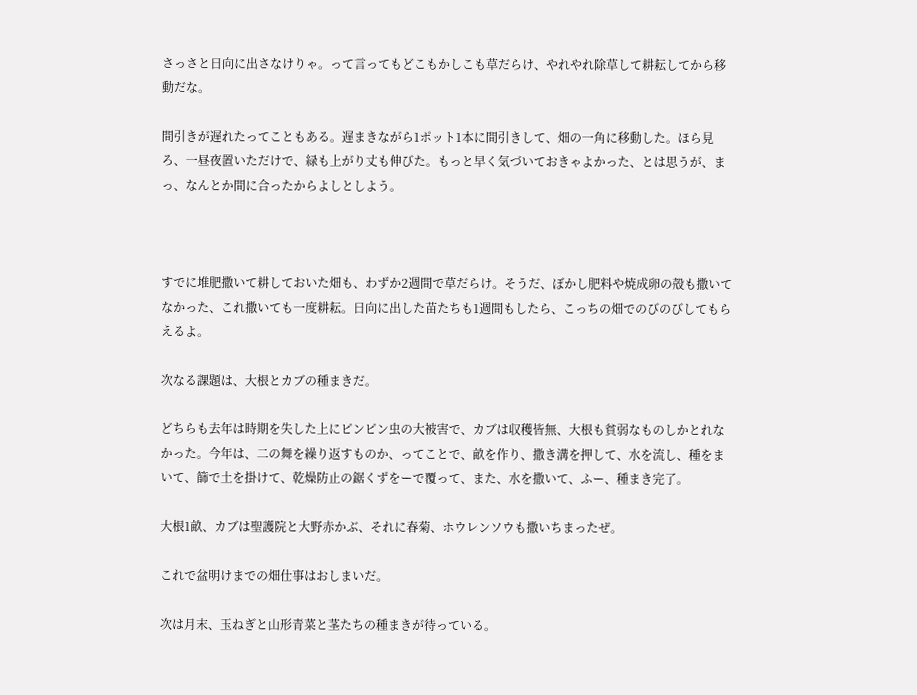さっさと日向に出さなけりゃ。って言ってもどこもかしこも草だらけ、やれやれ除草して耕耘してから移動だな。

間引きが遅れたってこともある。遅まきながら1ポット1本に間引きして、畑の一角に移動した。ほら見ろ、一昼夜置いただけで、緑も上がり丈も伸びた。もっと早く気づいておきゃよかった、とは思うが、まっ、なんとか間に合ったからよしとしよう。



すでに堆肥撒いて耕しておいた畑も、わずか2週間で草だらけ。そうだ、ぼかし肥料や焼成卵の殻も撒いてなかった、これ撒いても一度耕耘。日向に出した苗たちも1週間もしたら、こっちの畑でのびのびしてもらえるよ。

次なる課題は、大根とカブの種まきだ。

どちらも去年は時期を失した上にピンピン虫の大被害で、カブは収穫皆無、大根も貧弱なものしかとれなかった。今年は、二の舞を繰り返すものか、ってことで、畝を作り、撒き溝を押して、水を流し、種をまいて、篩で土を掛けて、乾燥防止の鋸くずをーで覆って、また、水を撒いて、ふー、種まき完了。

大根1畝、カブは聖護院と大野赤かぶ、それに春菊、ホウレンソウも撒いちまったぜ。

これで盆明けまでの畑仕事はおしまいだ。

次は月末、玉ねぎと山形青菜と茎たちの種まきが待っている。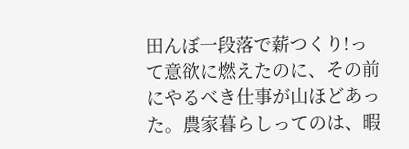田んぼ一段落で薪つくり!って意欲に燃えたのに、その前にやるべき仕事が山ほどあった。農家暮らしってのは、暇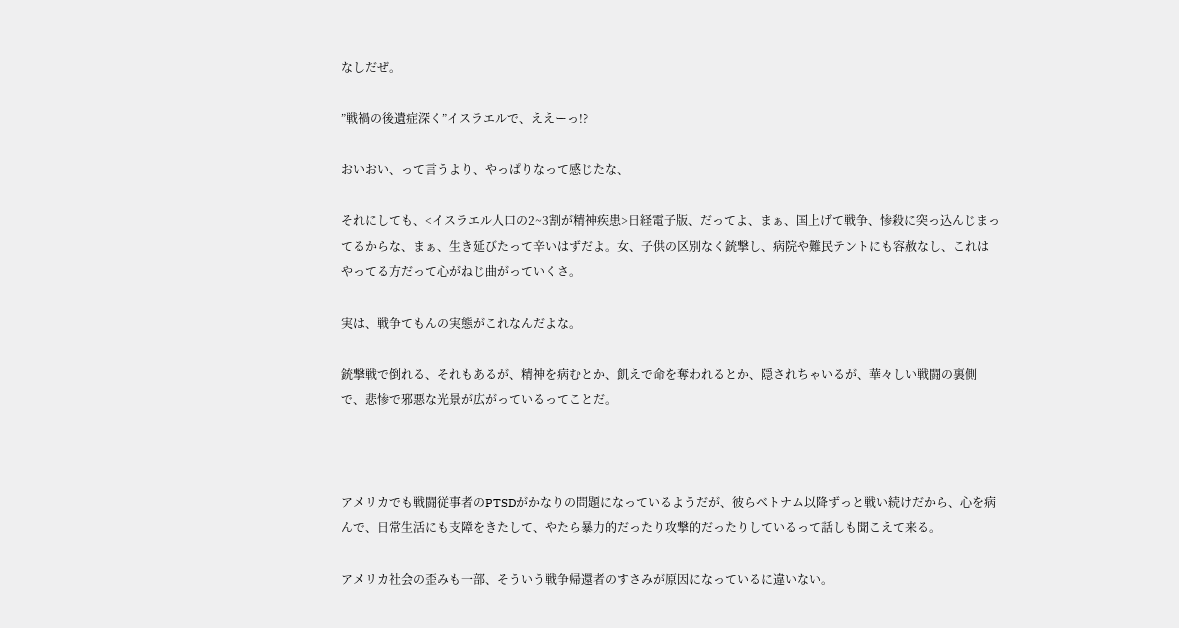なしだぜ。

”戦禍の後遺症深く”イスラエルで、ええーっ!?

おいおい、って言うより、やっぱりなって感じたな、

それにしても、<イスラエル人口の2~3割が精神疾患>日経電子版、だってよ、まぁ、国上げて戦争、惨殺に突っ込んじまってるからな、まぁ、生き延びたって辛いはずだよ。女、子供の区別なく銃撃し、病院や難民テントにも容赦なし、これはやってる方だって心がねじ曲がっていくさ。

実は、戦争てもんの実態がこれなんだよな。

銃撃戦で倒れる、それもあるが、精神を病むとか、飢えで命を奪われるとか、隠されちゃいるが、華々しい戦闘の裏側で、悲惨で邪悪な光景が広がっているってことだ。



アメリカでも戦闘従事者のPTSDがかなりの問題になっているようだが、彼らベトナム以降ずっと戦い続けだから、心を病んで、日常生活にも支障をきたして、やたら暴力的だったり攻撃的だったりしているって話しも聞こえて来る。

アメリカ社会の歪みも一部、そういう戦争帰還者のすさみが原因になっているに違いない。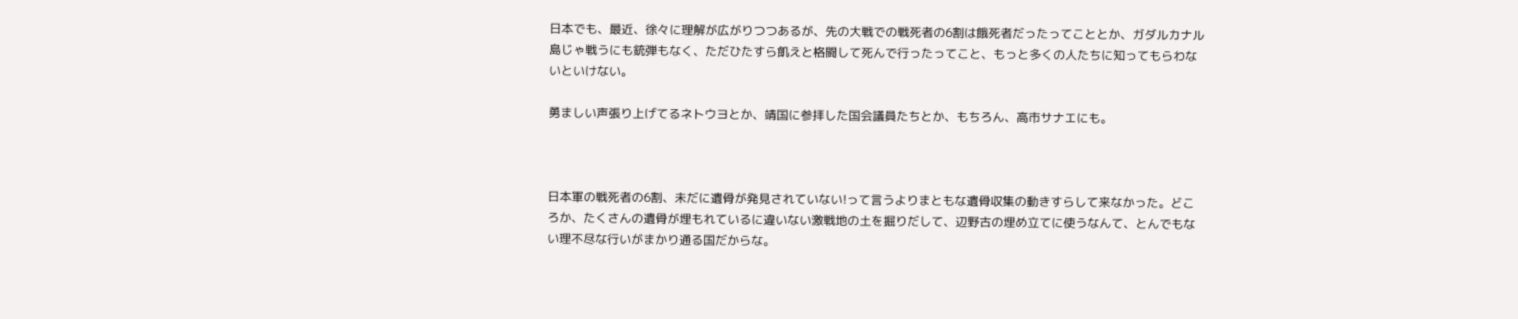日本でも、最近、徐々に理解が広がりつつあるが、先の大戦での戦死者の6割は餓死者だったってこととか、ガダルカナル島じゃ戦うにも銃弾もなく、ただひたすら飢えと格闘して死んで行ったってこと、もっと多くの人たちに知ってもらわないといけない。

勇ましい声張り上げてるネトウヨとか、靖国に参拝した国会議員たちとか、もちろん、高市サナエにも。



日本軍の戦死者の6割、未だに遺骨が発見されていない!って言うよりまともな遺骨収集の動きすらして来なかった。どころか、たくさんの遺骨が埋もれているに違いない激戦地の土を掘りだして、辺野古の埋め立てに使うなんて、とんでもない理不尽な行いがまかり通る国だからな。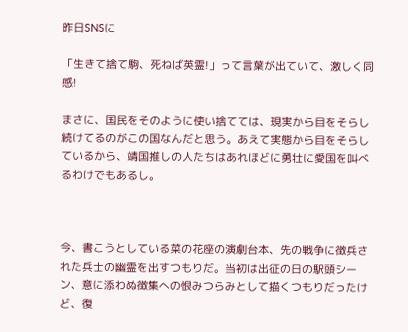昨日SNSに

「生きて捨て駒、死ねば英霊!」って言葉が出ていて、激しく同感!

まさに、国民をそのように使い捨てては、現実から目をそらし続けてるのがこの国なんだと思う。あえて実態から目をそらしているから、靖国推しの人たちはあれほどに勇壮に愛国を叫べるわけでもあるし。



今、書こうとしている菜の花座の演劇台本、先の戦争に徴兵された兵士の幽霊を出すつもりだ。当初は出征の日の駅頭シーン、意に添わぬ徴集への恨みつらみとして描くつもりだったけど、復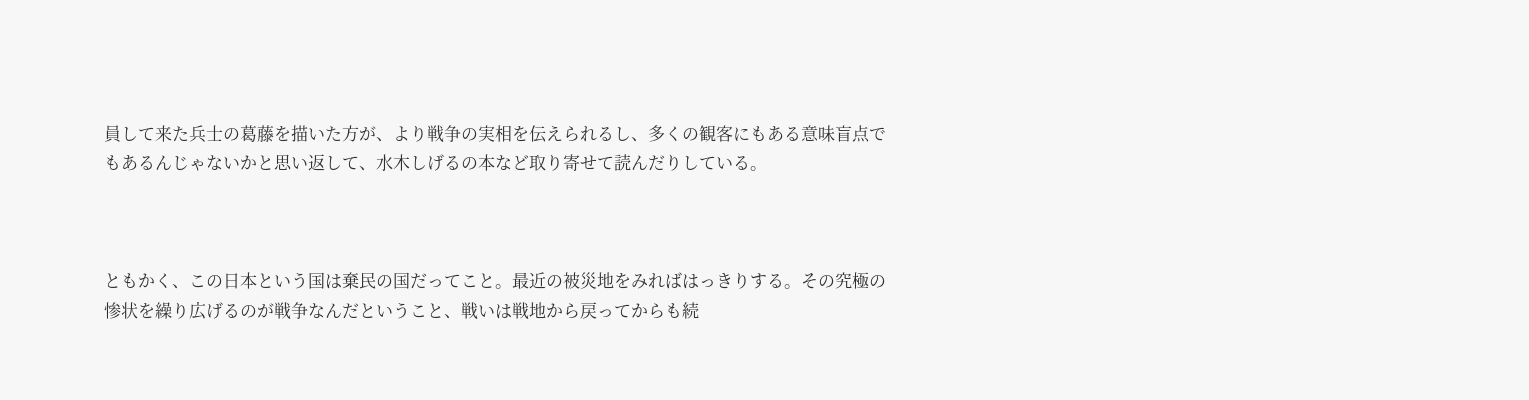員して来た兵士の葛藤を描いた方が、より戦争の実相を伝えられるし、多くの観客にもある意味盲点でもあるんじゃないかと思い返して、水木しげるの本など取り寄せて読んだりしている。



ともかく、この日本という国は棄民の国だってこと。最近の被災地をみればはっきりする。その究極の惨状を繰り広げるのが戦争なんだということ、戦いは戦地から戻ってからも続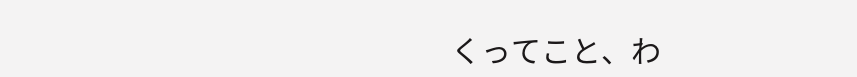くってこと、わ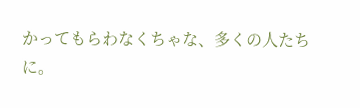かってもらわなくちゃな、多くの人たちに。